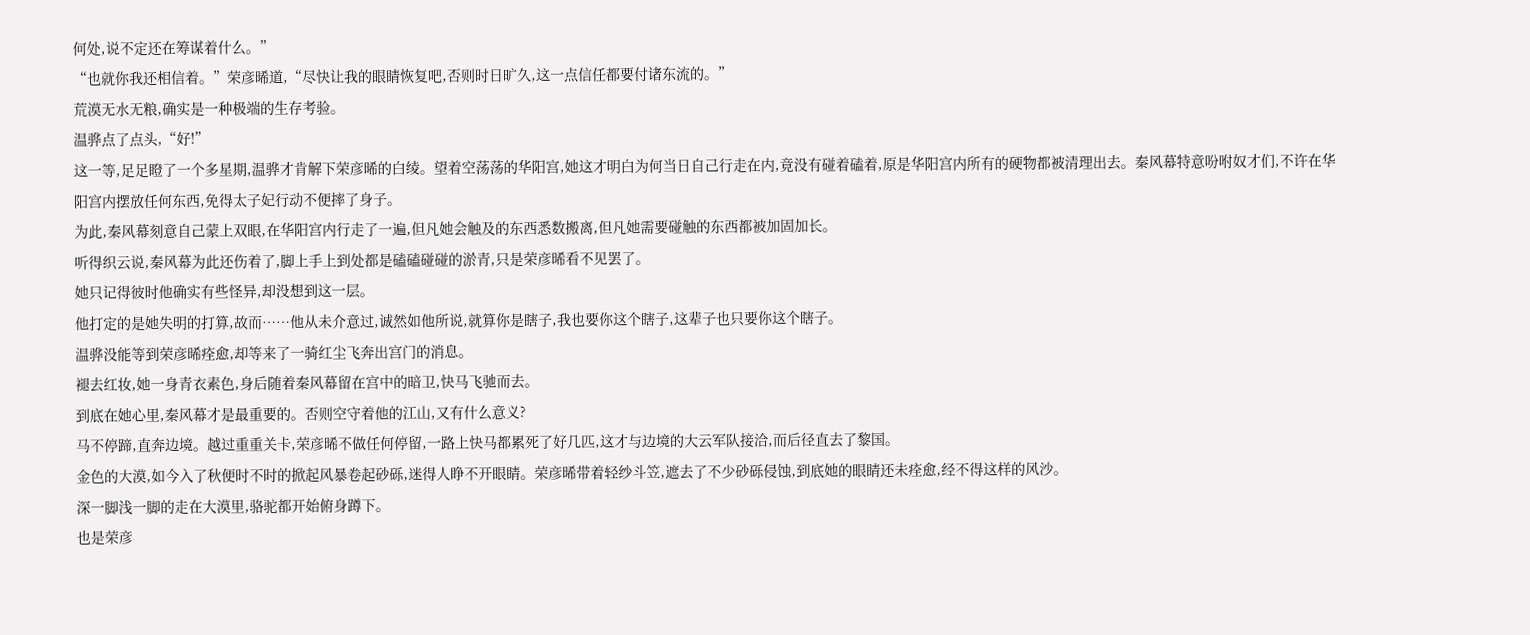何处,说不定还在筹谋着什么。”
“也就你我还相信着。”荣彦晞道,“尽快让我的眼睛恢复吧,否则时日旷久,这一点信任都要付诸东流的。”
荒漠无水无粮,确实是一种极端的生存考验。
温骅点了点头,“好!”
这一等,足足瞪了一个多星期,温骅才肯解下荣彦晞的白绫。望着空荡荡的华阳宫,她这才明白为何当日自己行走在内,竟没有碰着磕着,原是华阳宫内所有的硬物都被清理出去。秦风幕特意吩咐奴才们,不许在华阳宫内摆放任何东西,免得太子妃行动不便摔了身子。
为此,秦风幕刻意自己蒙上双眼,在华阳宫内行走了一遍,但凡她会触及的东西悉数搬离,但凡她需要碰触的东西都被加固加长。
听得织云说,秦风幕为此还伤着了,脚上手上到处都是磕磕碰碰的淤青,只是荣彦晞看不见罢了。
她只记得彼时他确实有些怪异,却没想到这一层。
他打定的是她失明的打算,故而……他从未介意过,诚然如他所说,就算你是瞎子,我也要你这个瞎子,这辈子也只要你这个瞎子。
温骅没能等到荣彦晞痊愈,却等来了一骑红尘飞奔出宫门的消息。
褪去红妆,她一身青衣素色,身后随着秦风幕留在宫中的暗卫,快马飞驰而去。
到底在她心里,秦风幕才是最重要的。否则空守着他的江山,又有什么意义?
马不停蹄,直奔边境。越过重重关卡,荣彦晞不做任何停留,一路上快马都累死了好几匹,这才与边境的大云军队接洽,而后径直去了黎国。
金色的大漠,如今入了秋便时不时的掀起风暴卷起砂砾,迷得人睁不开眼睛。荣彦晞带着轻纱斗笠,遮去了不少砂砾侵蚀,到底她的眼睛还未痊愈,经不得这样的风沙。
深一脚浅一脚的走在大漠里,骆驼都开始俯身蹲下。
也是荣彦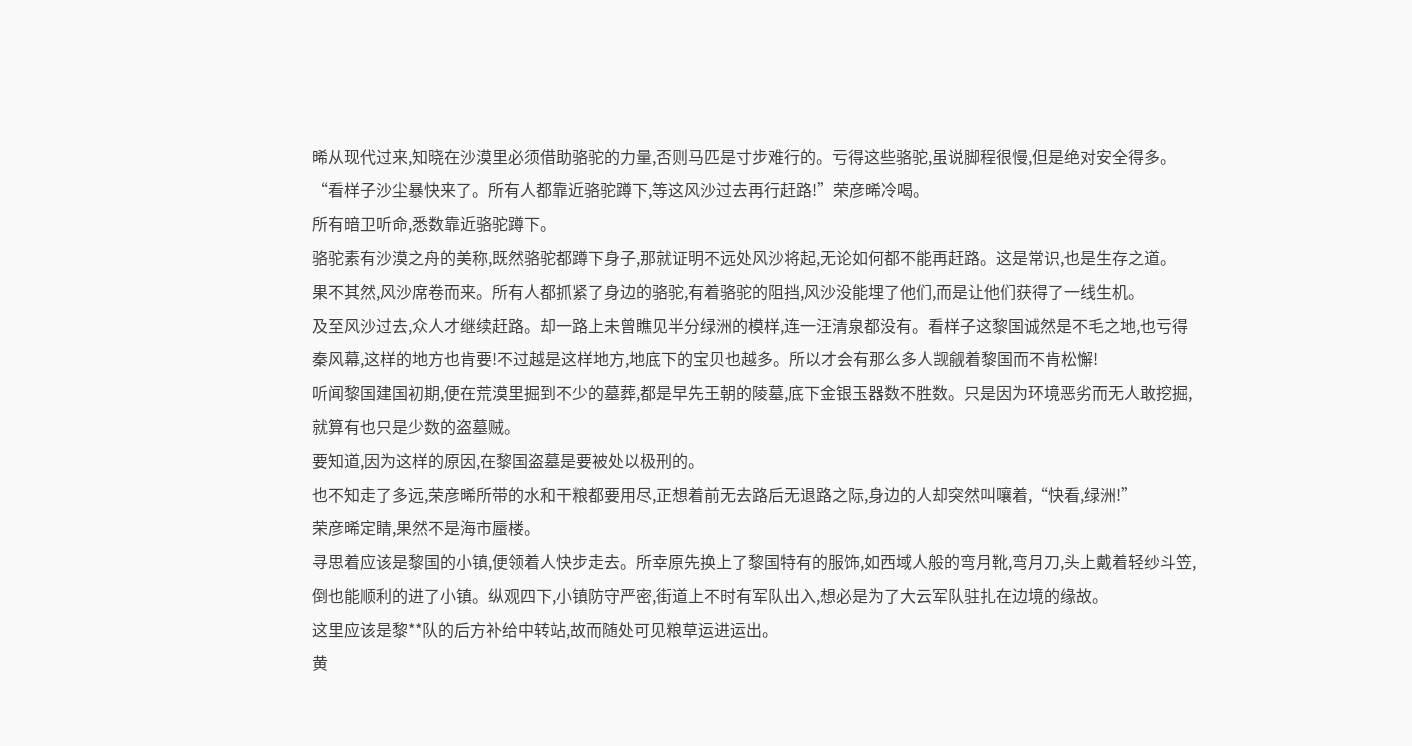晞从现代过来,知晓在沙漠里必须借助骆驼的力量,否则马匹是寸步难行的。亏得这些骆驼,虽说脚程很慢,但是绝对安全得多。
“看样子沙尘暴快来了。所有人都靠近骆驼蹲下,等这风沙过去再行赶路!”荣彦晞冷喝。
所有暗卫听命,悉数靠近骆驼蹲下。
骆驼素有沙漠之舟的美称,既然骆驼都蹲下身子,那就证明不远处风沙将起,无论如何都不能再赶路。这是常识,也是生存之道。
果不其然,风沙席卷而来。所有人都抓紧了身边的骆驼,有着骆驼的阻挡,风沙没能埋了他们,而是让他们获得了一线生机。
及至风沙过去,众人才继续赶路。却一路上未曾瞧见半分绿洲的模样,连一汪清泉都没有。看样子这黎国诚然是不毛之地,也亏得秦风幕,这样的地方也肯要!不过越是这样地方,地底下的宝贝也越多。所以才会有那么多人觊觎着黎国而不肯松懈!
听闻黎国建国初期,便在荒漠里掘到不少的墓葬,都是早先王朝的陵墓,底下金银玉器数不胜数。只是因为环境恶劣而无人敢挖掘,就算有也只是少数的盗墓贼。
要知道,因为这样的原因,在黎国盗墓是要被处以极刑的。
也不知走了多远,荣彦晞所带的水和干粮都要用尽,正想着前无去路后无退路之际,身边的人却突然叫嚷着,“快看,绿洲!”
荣彦晞定睛,果然不是海市蜃楼。
寻思着应该是黎国的小镇,便领着人快步走去。所幸原先换上了黎国特有的服饰,如西域人般的弯月靴,弯月刀,头上戴着轻纱斗笠,倒也能顺利的进了小镇。纵观四下,小镇防守严密,街道上不时有军队出入,想必是为了大云军队驻扎在边境的缘故。
这里应该是黎**队的后方补给中转站,故而随处可见粮草运进运出。
黄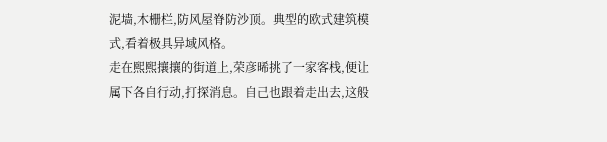泥墙,木栅栏,防风屋脊防沙顶。典型的欧式建筑模式,看着极具异域风格。
走在熙熙攘攘的街道上,荣彦晞挑了一家客栈,便让属下各自行动,打探消息。自己也跟着走出去,这般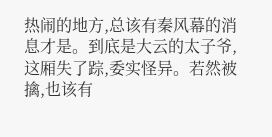热闹的地方,总该有秦风幕的消息才是。到底是大云的太子爷,这厢失了踪,委实怪异。若然被擒,也该有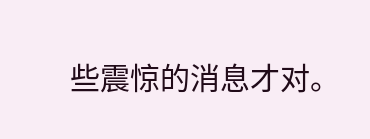些震惊的消息才对。